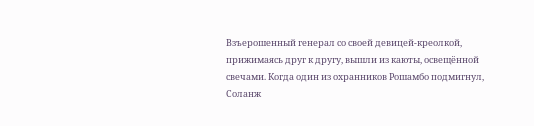Взъерошенный генерал со своей девицей-креолкой, прижимаясь друг к другу, вышли из каюты, освещённой свечами. Когда один из охранников Рошамбо подмигнул, Соланж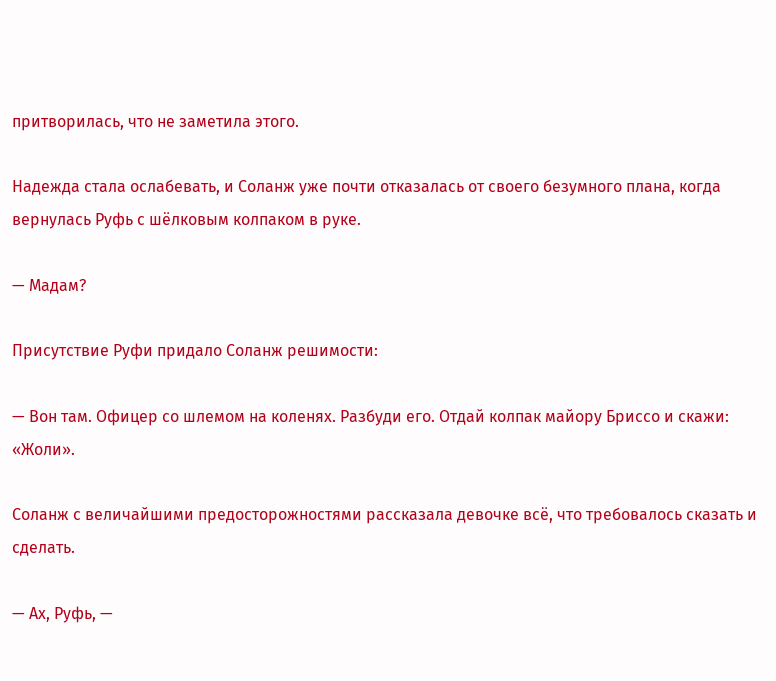притворилась, что не заметила этого.

Надежда стала ослабевать, и Соланж уже почти отказалась от своего безумного плана, когда вернулась Руфь с шёлковым колпаком в руке.

— Мадам?

Присутствие Руфи придало Соланж решимости:

— Вон там. Офицер со шлемом на коленях. Разбуди его. Отдай колпак майору Бриссо и скажи: «Жоли».

Соланж с величайшими предосторожностями рассказала девочке всё, что требовалось сказать и сделать.

— Ах, Руфь, —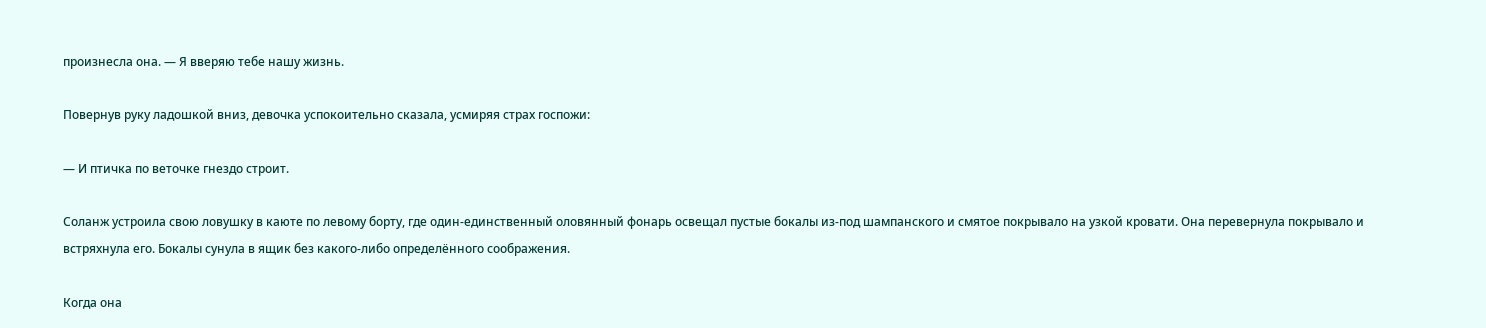произнесла она. — Я вверяю тебе нашу жизнь.

Повернув руку ладошкой вниз, девочка успокоительно сказала, усмиряя страх госпожи:

— И птичка по веточке гнездо строит.

Соланж устроила свою ловушку в каюте по левому борту, где один-единственный оловянный фонарь освещал пустые бокалы из-под шампанского и смятое покрывало на узкой кровати. Она перевернула покрывало и встряхнула его. Бокалы сунула в ящик без какого-либо определённого соображения.

Когда она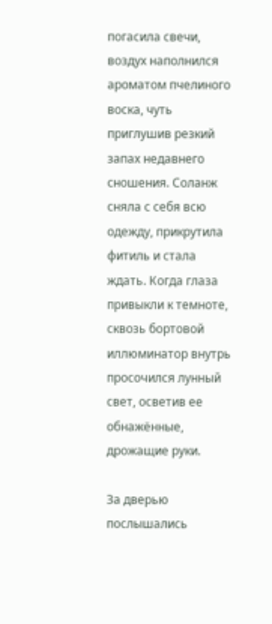погасила свечи, воздух наполнился ароматом пчелиного воска, чуть приглушив резкий запах недавнего сношения. Соланж сняла с себя всю одежду, прикрутила фитиль и стала ждать. Когда глаза привыкли к темноте, сквозь бортовой иллюминатор внутрь просочился лунный свет, осветив ее обнажённые, дрожащие руки.

За дверью послышались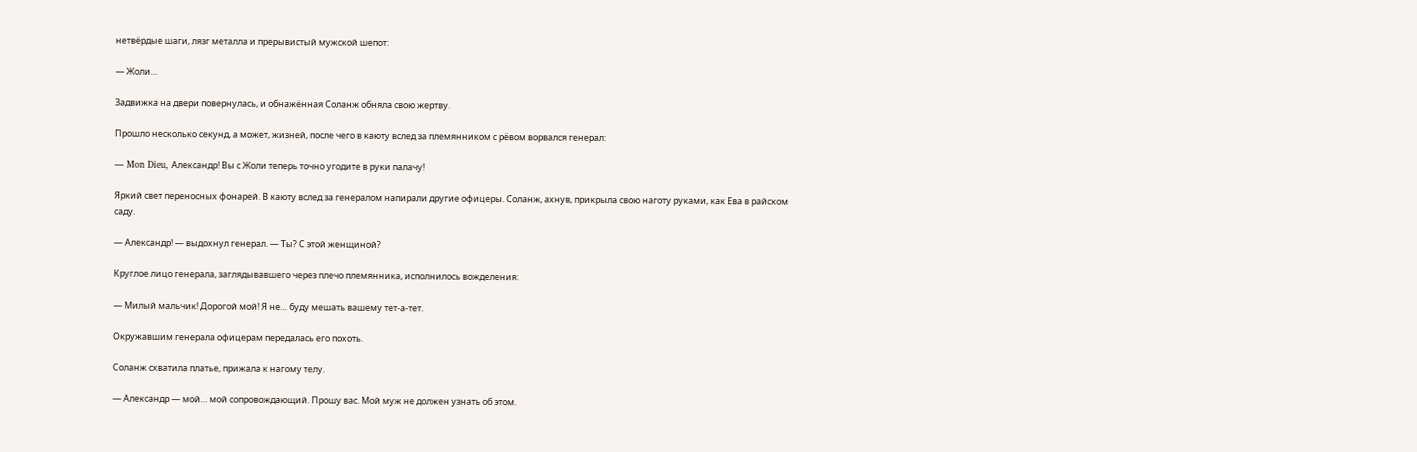нетвёрдые шаги, лязг металла и прерывистый мужской шепот:

— Жоли…

Задвижка на двери повернулась, и обнажённая Соланж обняла свою жертву.

Прошло несколько секунд, а может, жизней, после чего в каюту вслед за племянником с рёвом ворвался генерал:

— Mon Dieu, Александр! Вы с Жоли теперь точно угодите в руки палачу!

Яркий свет переносных фонарей. В каюту вслед за генералом напирали другие офицеры. Соланж, ахнув, прикрыла свою наготу руками, как Ева в райском саду.

— Александр! — выдохнул генерал. — Ты? С этой женщиной?

Круглое лицо генерала, заглядывавшего через плечо племянника, исполнилось вожделения:

— Милый мальчик! Дорогой мой! Я не… буду мешать вашему тет-а-тет.

Окружавшим генерала офицерам передалась его похоть.

Соланж схватила платье, прижала к нагому телу.

— Александр — мой… мой сопровождающий. Прошу вас. Мой муж не должен узнать об этом.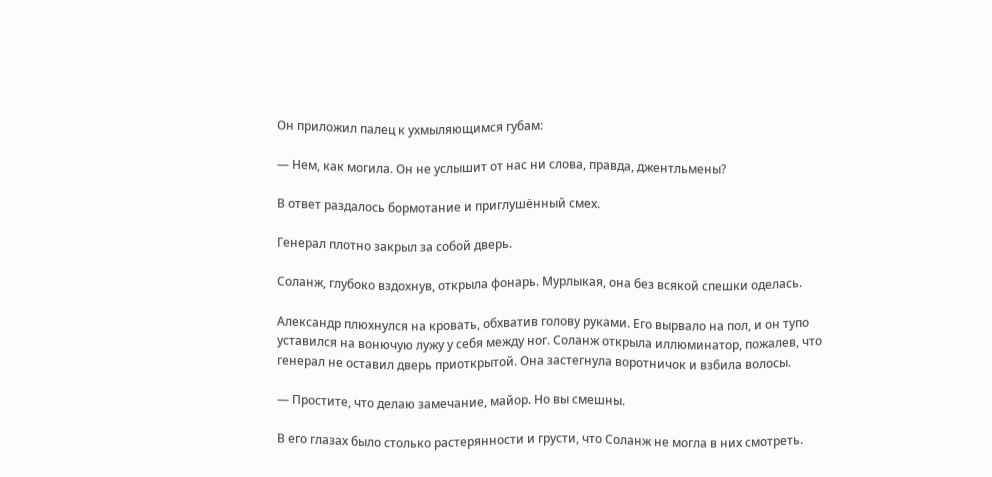Он приложил палец к ухмыляющимся губам:

— Нем, как могила. Он не услышит от нас ни слова, правда, джентльмены?

В ответ раздалось бормотание и приглушённый смех.

Генерал плотно закрыл за собой дверь.

Соланж, глубоко вздохнув, открыла фонарь. Мурлыкая, она без всякой спешки оделась.

Александр плюхнулся на кровать, обхватив голову руками. Его вырвало на пол, и он тупо уставился на вонючую лужу у себя между ног. Соланж открыла иллюминатор, пожалев, что генерал не оставил дверь приоткрытой. Она застегнула воротничок и взбила волосы.

— Простите, что делаю замечание, майор. Но вы смешны.

В его глазах было столько растерянности и грусти, что Соланж не могла в них смотреть.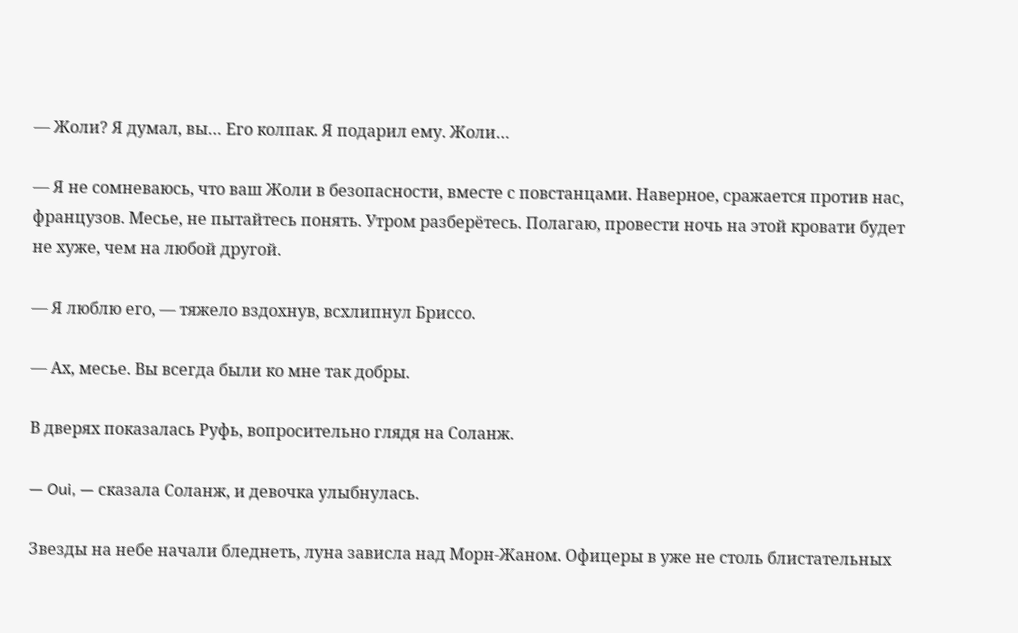— Жоли? Я думал, вы… Его колпак. Я подарил ему. Жоли…

— Я не сомневаюсь, что ваш Жоли в безопасности, вместе с повстанцами. Наверное, сражается против нас, французов. Месье, не пытайтесь понять. Утром разберётесь. Полагаю, провести ночь на этой кровати будет не хуже, чем на любой другой.

— Я люблю его, — тяжело вздохнув, всхлипнул Бриссо.

— Ах, месье. Вы всегда были ко мне так добры.

В дверях показалась Руфь, вопросительно глядя на Соланж.

— Oui, — сказала Соланж, и девочка улыбнулась.

Звезды на небе начали бледнеть, луна зависла над Морн-Жаном. Офицеры в уже не столь блистательных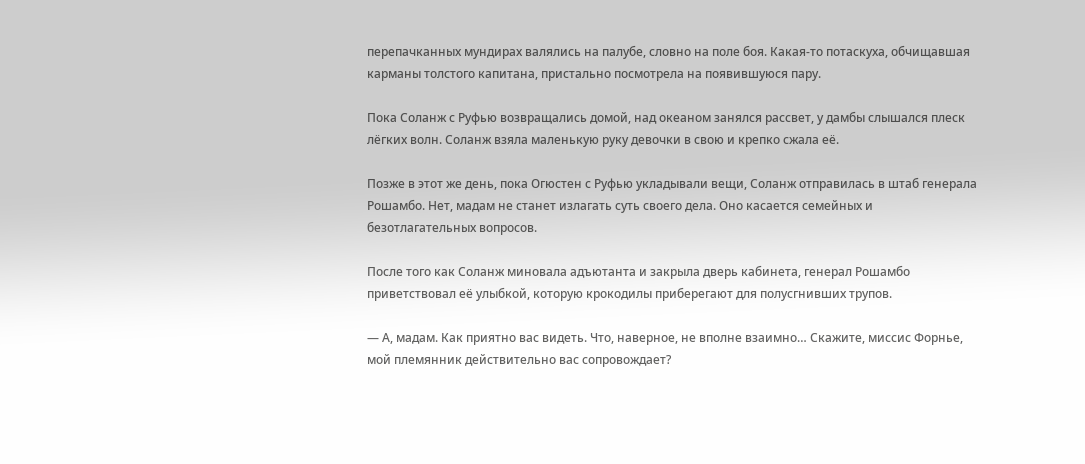перепачканных мундирах валялись на палубе, словно на поле боя. Какая-то потаскуха, обчищавшая карманы толстого капитана, пристально посмотрела на появившуюся пару.

Пока Соланж с Руфью возвращались домой, над океаном занялся рассвет, у дамбы слышался плеск лёгких волн. Соланж взяла маленькую руку девочки в свою и крепко сжала её.

Позже в этот же день, пока Огюстен с Руфью укладывали вещи, Соланж отправилась в штаб генерала Рошамбо. Нет, мадам не станет излагать суть своего дела. Оно касается семейных и безотлагательных вопросов.

После того как Соланж миновала адъютанта и закрыла дверь кабинета, генерал Рошамбо приветствовал её улыбкой, которую крокодилы приберегают для полусгнивших трупов.

— А, мадам. Как приятно вас видеть. Что, наверное, не вполне взаимно… Скажите, миссис Форнье, мой племянник действительно вас сопровождает?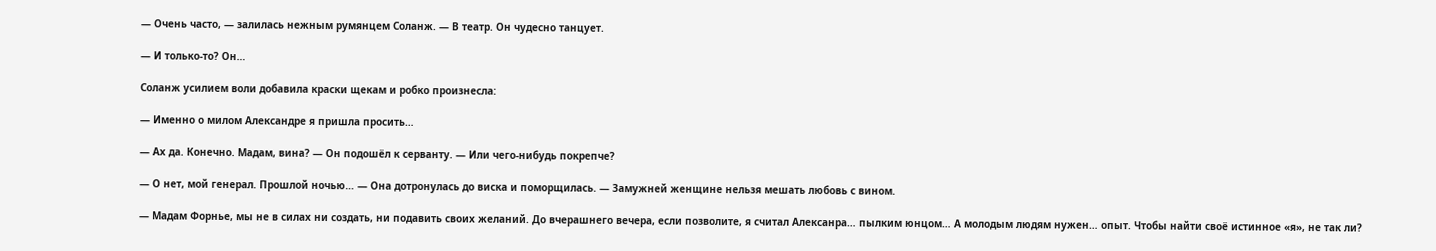— Очень часто, — залилась нежным румянцем Соланж. — В театр. Он чудесно танцует.

— И только-то? Он…

Соланж усилием воли добавила краски щекам и робко произнесла:

— Именно о милом Александре я пришла просить…

— Ах да. Конечно. Мадам, вина? — Он подошёл к серванту. — Или чего-нибудь покрепче?

— О нет, мой генерал. Прошлой ночью… — Она дотронулась до виска и поморщилась. — Замужней женщине нельзя мешать любовь с вином.

— Мадам Форнье, мы не в силах ни создать, ни подавить своих желаний. До вчерашнего вечера, если позволите, я считал Алексанра… пылким юнцом… А молодым людям нужен… опыт. Чтобы найти своё истинное «я», не так ли?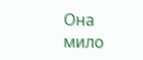Она мило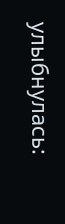улыбнулась: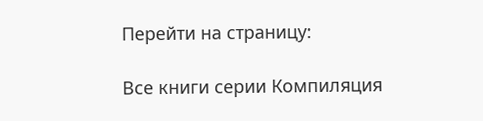Перейти на страницу:

Все книги серии Компиляция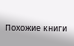Похожие книги